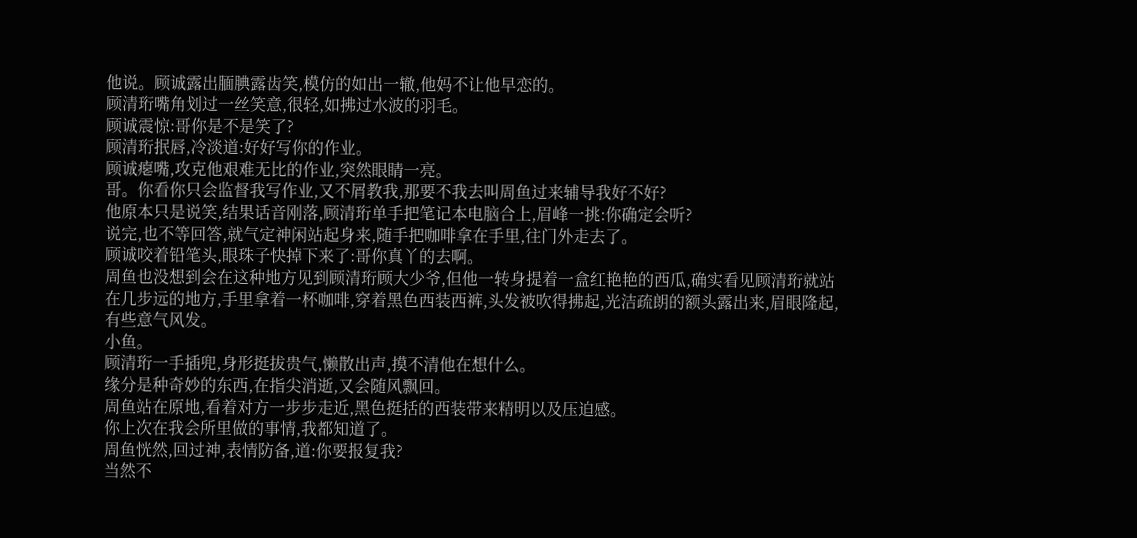他说。顾诚露出腼腆露齿笑,模仿的如出一辙,他妈不让他早恋的。
顾清珩嘴角划过一丝笑意,很轻,如拂过水波的羽毛。
顾诚震惊:哥你是不是笑了?
顾清珩抿唇,冷淡道:好好写你的作业。
顾诚瘪嘴,攻克他艰难无比的作业,突然眼睛一亮。
哥。你看你只会监督我写作业,又不屑教我,那要不我去叫周鱼过来辅导我好不好?
他原本只是说笑,结果话音刚落,顾清珩单手把笔记本电脑合上,眉峰一挑:你确定会听?
说完,也不等回答,就气定神闲站起身来,随手把咖啡拿在手里,往门外走去了。
顾诚咬着铅笔头,眼珠子快掉下来了:哥你真丫的去啊。
周鱼也没想到会在这种地方见到顾清珩顾大少爷,但他一转身提着一盒红艳艳的西瓜,确实看见顾清珩就站在几步远的地方,手里拿着一杯咖啡,穿着黑色西装西裤,头发被吹得拂起,光洁疏朗的额头露出来,眉眼隆起,有些意气风发。
小鱼。
顾清珩一手插兜,身形挺拔贵气,懒散出声,摸不清他在想什么。
缘分是种奇妙的东西,在指尖消逝,又会随风飘回。
周鱼站在原地,看着对方一步步走近,黑色挺括的西装带来精明以及压迫感。
你上次在我会所里做的事情,我都知道了。
周鱼恍然,回过神,表情防备,道:你要报复我?
当然不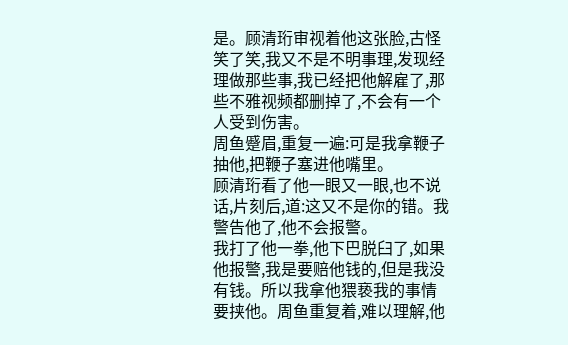是。顾清珩审视着他这张脸,古怪笑了笑,我又不是不明事理,发现经理做那些事,我已经把他解雇了,那些不雅视频都删掉了,不会有一个人受到伤害。
周鱼蹙眉,重复一遍:可是我拿鞭子抽他,把鞭子塞进他嘴里。
顾清珩看了他一眼又一眼,也不说话,片刻后,道:这又不是你的错。我警告他了,他不会报警。
我打了他一拳,他下巴脱臼了,如果他报警,我是要赔他钱的,但是我没有钱。所以我拿他猥亵我的事情要挟他。周鱼重复着,难以理解,他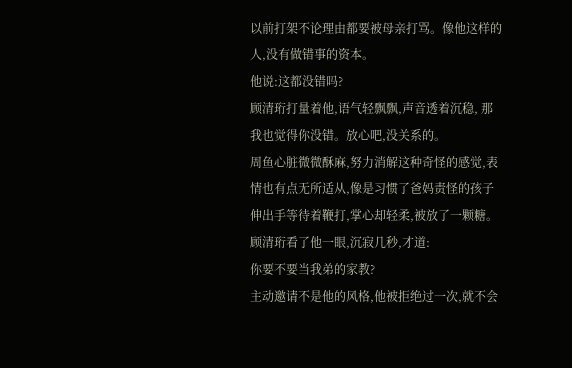以前打架不论理由都要被母亲打骂。像他这样的人,没有做错事的资本。
他说:这都没错吗?
顾清珩打量着他,语气轻飘飘,声音透着沉稳, 那我也觉得你没错。放心吧,没关系的。
周鱼心脏微微酥麻,努力消解这种奇怪的感觉,表情也有点无所适从,像是习惯了爸妈责怪的孩子伸出手等待着鞭打,掌心却轻柔,被放了一颗糖。
顾清珩看了他一眼,沉寂几秒,才道:
你要不要当我弟的家教?
主动邀请不是他的风格,他被拒绝过一次,就不会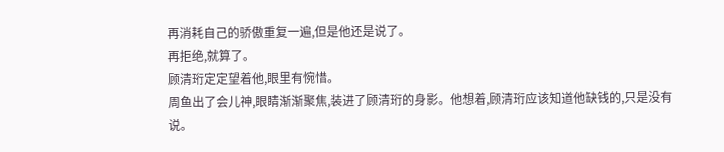再消耗自己的骄傲重复一遍,但是他还是说了。
再拒绝,就算了。
顾清珩定定望着他,眼里有惋惜。
周鱼出了会儿神,眼睛渐渐聚焦,装进了顾清珩的身影。他想着,顾清珩应该知道他缺钱的,只是没有说。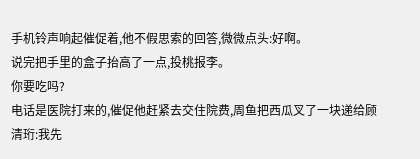手机铃声响起催促着,他不假思索的回答,微微点头:好啊。
说完把手里的盒子抬高了一点,投桃报李。
你要吃吗?
电话是医院打来的,催促他赶紧去交住院费,周鱼把西瓜叉了一块递给顾清珩:我先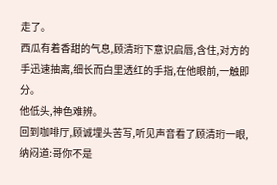走了。
西瓜有着香甜的气息,顾清珩下意识启唇,含住,对方的手迅速抽离,细长而白里透红的手指,在他眼前,一触即分。
他低头,神色难辨。
回到咖啡厅,顾诚埋头苦写,听见声音看了顾清珩一眼,纳闷道:哥你不是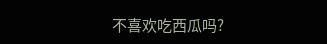不喜欢吃西瓜吗?